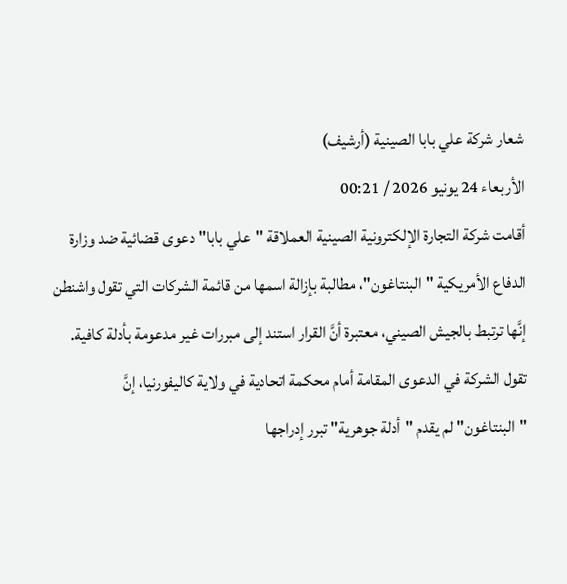شعار شركة علي بابا الصينية (أرشيف)
الأربعاء 24 يونيو 2026 / 00:21
أقامت شركة التجارة الإلكترونية الصينية العملاقة "علي بابا" دعوى قضائية ضد وزارة الدفاع الأمريكية "البنتاغون"، مطالبة بإزالة اسمها من قائمة الشركات التي تقول واشنطن إنَّها ترتبط بالجيش الصيني، معتبرة أنَّ القرار استند إلى مبررات غير مدعومة بأدلة كافية.
تقول الشركة في الدعوى المقامة أمام محكمة اتحادية في ولاية كاليفورنيا، إنَّ "البنتاغون" لم يقدم "أدلة جوهرية" تبرر إدراجها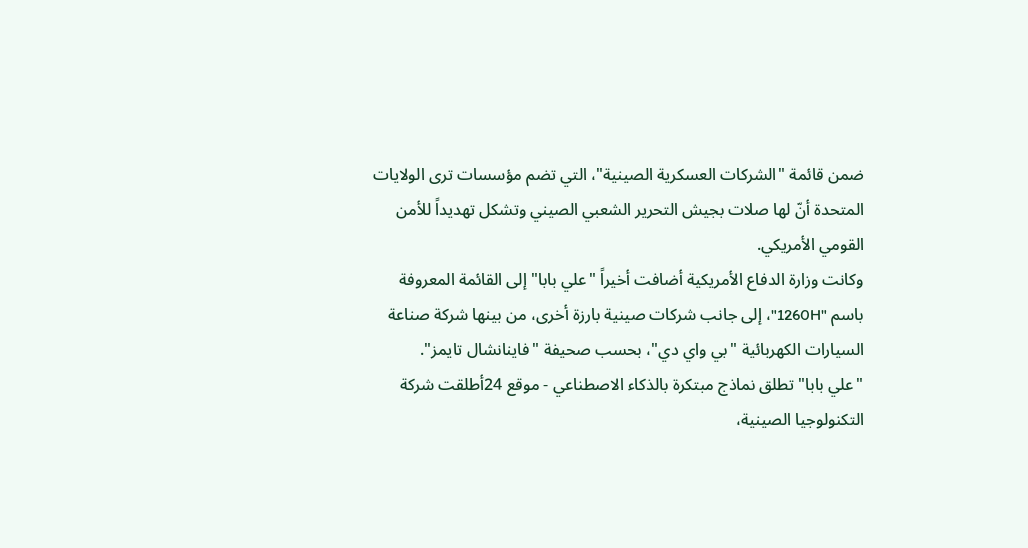ضمن قائمة "الشركات العسكرية الصينية"، التي تضم مؤسسات ترى الولايات المتحدة أنّ لها صلات بجيش التحرير الشعبي الصيني وتشكل تهديداً للأمن القومي الأمريكي.
وكانت وزارة الدفاع الأمريكية أضافت أخيراً "علي بابا" إلى القائمة المعروفة باسم "1260H"، إلى جانب شركات صينية بارزة أخرى، من بينها شركة صناعة السيارات الكهربائية "بي واي دي"، بحسب صحيفة "فاينانشال تايمز".
"علي بابا" تطلق نماذج مبتكرة بالذكاء الاصطناعي - موقع 24أطلقت شركة التكنولوجيا الصينية،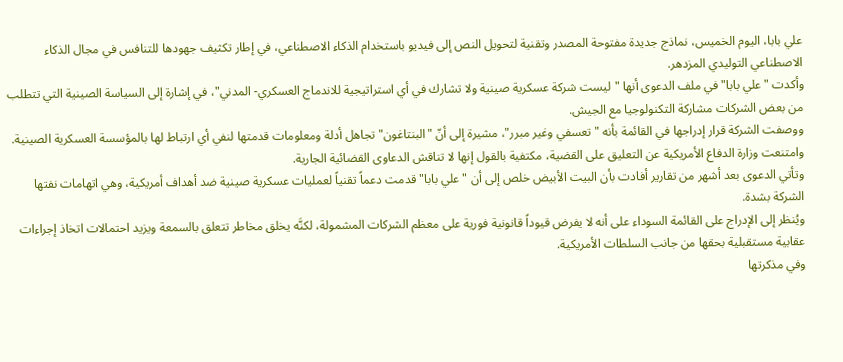علي بابا، اليوم الخميس، نماذج جديدة مفتوحة المصدر وتقنية لتحويل النص إلى فيديو باستخدام الذكاء الاصطناعي، في إطار تكثيف جهودها للتنافس في مجال الذكاء الاصطناعي التوليدي المزدهر.
وأكدت "علي بابا" في ملف الدعوى أنها "ليست شركة عسكرية صينية ولا تشارك في أي استراتيجية للاندماج العسكري- المدني"، في إشارة إلى السياسة الصينية التي تتطلب من بعض الشركات مشاركة التكنولوجيا مع الجيش.
ووصفت الشركة قرار إدراجها في القائمة بأنه "تعسفي وغير مبرر"، مشيرة إلى أنّ "البنتاغون" تجاهل أدلة ومعلومات قدمتها لنفي أي ارتباط لها بالمؤسسة العسكرية الصينية.
وامتنعت وزارة الدفاع الأمريكية عن التعليق على القضية، مكتفية بالقول إنها لا تناقش الدعاوى القضائية الجارية.
وتأتي الدعوى بعد أشهر من تقارير أفادت بأن البيت الأبيض خلص إلى أن "علي بابا" قدمت دعماً تقنياً لعمليات عسكرية صينية ضد أهداف أمريكية، وهي اتهامات نفتها الشركة بشدة.
ويُنظر إلى الإدراج على القائمة السوداء على أنه لا يفرض قيوداً قانونية فورية على معظم الشركات المشمولة، لكنَّه يخلق مخاطر تتعلق بالسمعة ويزيد احتمالات اتخاذ إجراءات عقابية مستقبلية بحقها من جانب السلطات الأمريكية.
وفي مذكرتها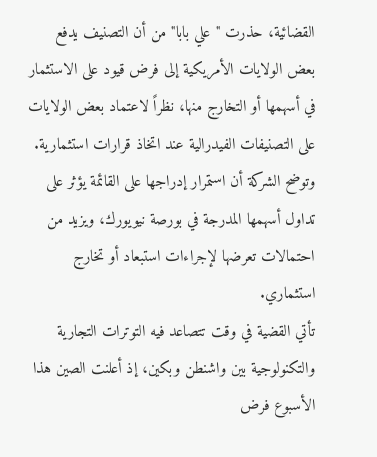القضائية، حذرت "علي بابا" من أن التصنيف يدفع بعض الولايات الأمريكية إلى فرض قيود على الاستثمار في أسهمها أو التخارج منها، نظراً لاعتماد بعض الولايات على التصنيفات الفيدرالية عند اتخاذ قرارات استثمارية.
وتوضح الشركة أن استمرار إدراجها على القائمة يؤثر على تداول أسهمها المدرجة في بورصة نيويورك، ويزيد من احتمالات تعرضها لإجراءات استبعاد أو تخارج استثماري.
تأتي القضية في وقت تتصاعد فيه التوترات التجارية والتكنولوجية بين واشنطن وبكين، إذ أعلنت الصين هذا الأسبوع فرض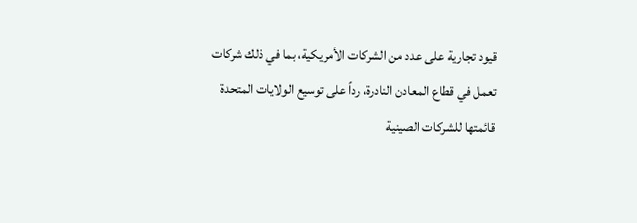قيود تجارية على عدد من الشركات الأمريكية، بما في ذلك شركات تعمل في قطاع المعادن النادرة، رداً على توسيع الولايات المتحدة قائمتها للشركات الصينية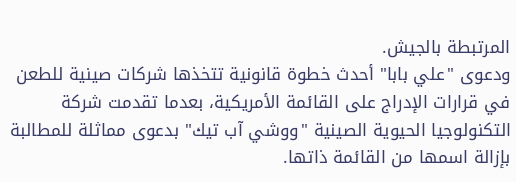المرتبطة بالجيش.
ودعوى "علي بابا" أحدث خطوة قانونية تتخذها شركات صينية للطعن في قرارات الإدراج على القائمة الأمريكية، بعدما تقدمت شركة التكنولوجيا الحيوية الصينية "ووشي آب تيك" بدعوى مماثلة للمطالبة بإزالة اسمها من القائمة ذاتها.